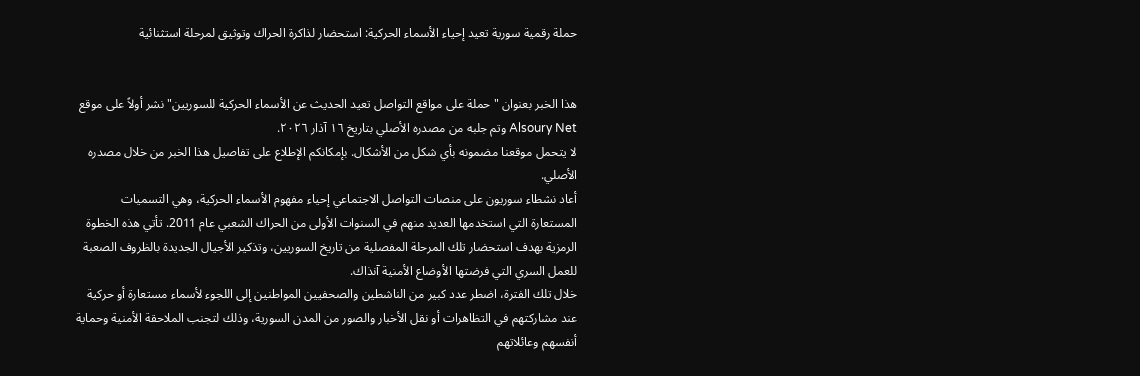حملة رقمية سورية تعيد إحياء الأسماء الحركية: استحضار لذاكرة الحراك وتوثيق لمرحلة استثنائية


هذا الخبر بعنوان "حملة على مواقع التواصل تعيد الحديث عن الأسماء الحركية للسوريين" نشر أولاً على موقع Alsoury Net وتم جلبه من مصدره الأصلي بتاريخ ١٦ آذار ٢٠٢٦.
لا يتحمل موقعنا مضمونه بأي شكل من الأشكال. بإمكانكم الإطلاع على تفاصيل هذا الخبر من خلال مصدره الأصلي.
أعاد نشطاء سوريون على منصات التواصل الاجتماعي إحياء مفهوم الأسماء الحركية، وهي التسميات المستعارة التي استخدمها العديد منهم في السنوات الأولى من الحراك الشعبي عام 2011. تأتي هذه الخطوة الرمزية بهدف استحضار تلك المرحلة المفصلية من تاريخ السوريين، وتذكير الأجيال الجديدة بالظروف الصعبة للعمل السري التي فرضتها الأوضاع الأمنية آنذاك.
خلال تلك الفترة، اضطر عدد كبير من الناشطين والصحفيين المواطنين إلى اللجوء لأسماء مستعارة أو حركية عند مشاركتهم في التظاهرات أو نقل الأخبار والصور من المدن السورية، وذلك لتجنب الملاحقة الأمنية وحماية أنفسهم وعائلاتهم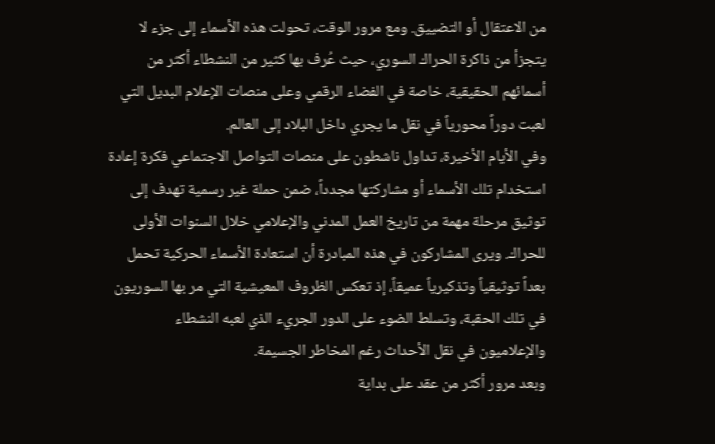من الاعتقال أو التضييق. ومع مرور الوقت، تحولت هذه الأسماء إلى جزء لا يتجزأ من ذاكرة الحراك السوري، حيث عُرف بها كثير من النشطاء أكثر من أسمائهم الحقيقية، خاصة في الفضاء الرقمي وعلى منصات الإعلام البديل التي لعبت دوراً محورياً في نقل ما يجري داخل البلاد إلى العالم.
وفي الأيام الأخيرة، تداول ناشطون على منصات التواصل الاجتماعي فكرة إعادة استخدام تلك الأسماء أو مشاركتها مجدداً، ضمن حملة غير رسمية تهدف إلى توثيق مرحلة مهمة من تاريخ العمل المدني والإعلامي خلال السنوات الأولى للحراك. ويرى المشاركون في هذه المبادرة أن استعادة الأسماء الحركية تحمل بعداً توثيقياً وتذكيرياً عميقاً، إذ تعكس الظروف المعيشية التي مر بها السوريون في تلك الحقبة، وتسلط الضوء على الدور الجريء الذي لعبه النشطاء والإعلاميون في نقل الأحداث رغم المخاطر الجسيمة.
وبعد مرور أكثر من عقد على بداية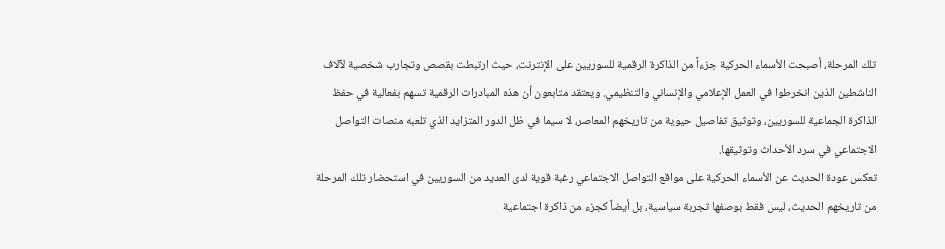تلك المرحلة، أصبحت الأسماء الحركية جزءاً من الذاكرة الرقمية للسوريين على الإنترنت، حيث ارتبطت بقصص وتجارب شخصية لآلاف الناشطين الذين انخرطوا في العمل الإعلامي والإنساني والتنظيمي. ويعتقد متابعون أن هذه المبادرات الرقمية تسهم بفعالية في حفظ الذاكرة الجماعية للسوريين، وتوثيق تفاصيل حيوية من تاريخهم المعاصر، لا سيما في ظل الدور المتزايد الذي تلعبه منصات التواصل الاجتماعي في سرد الأحداث وتوثيقها.
تعكس عودة الحديث عن الأسماء الحركية على مواقع التواصل الاجتماعي رغبة قوية لدى العديد من السوريين في استحضار تلك المرحلة من تاريخهم الحديث، ليس فقط بوصفها تجربة سياسية، بل أيضاً كجزء من ذاكرة اجتماعية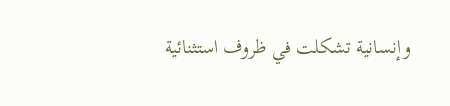وإنسانية تشكلت في ظروف استثنائية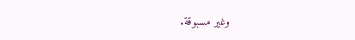وغير مسبوقة.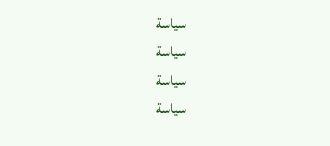سياسة
سياسة
سياسة
سياسة